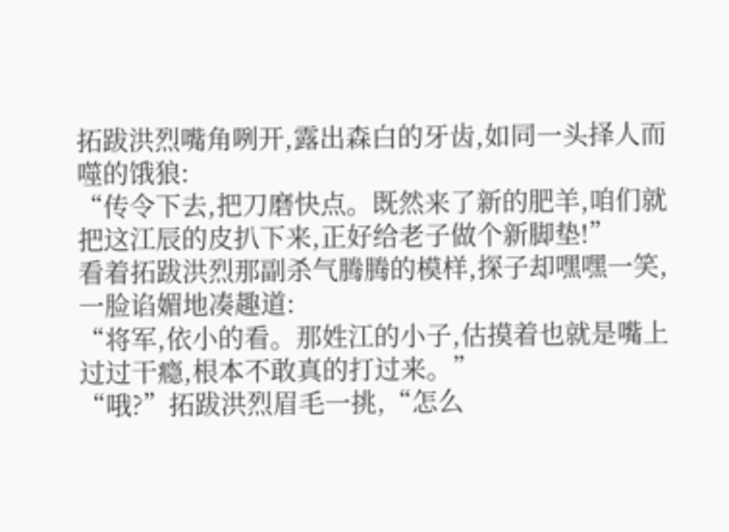拓跋洪烈嘴角咧开,露出森白的牙齿,如同一头择人而噬的饿狼:
“传令下去,把刀磨快点。既然来了新的肥羊,咱们就把这江辰的皮扒下来,正好给老子做个新脚垫!”
看着拓跋洪烈那副杀气腾腾的模样,探子却嘿嘿一笑,一脸谄媚地凑趣道:
“将军,依小的看。那姓江的小子,估摸着也就是嘴上过过干瘾,根本不敢真的打过来。”
“哦?”拓跋洪烈眉毛一挑,“怎么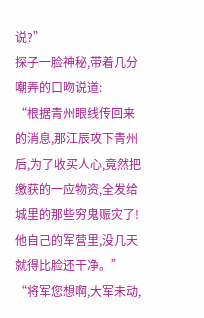说?”
探子一脸神秘,带着几分嘲弄的口吻说道:
“根据青州眼线传回来的消息,那江辰攻下青州后,为了收买人心,竟然把缴获的一应物资,全发给城里的那些穷鬼赈灾了!他自己的军营里,没几天就得比脸还干净。”
“将军您想啊,大军未动,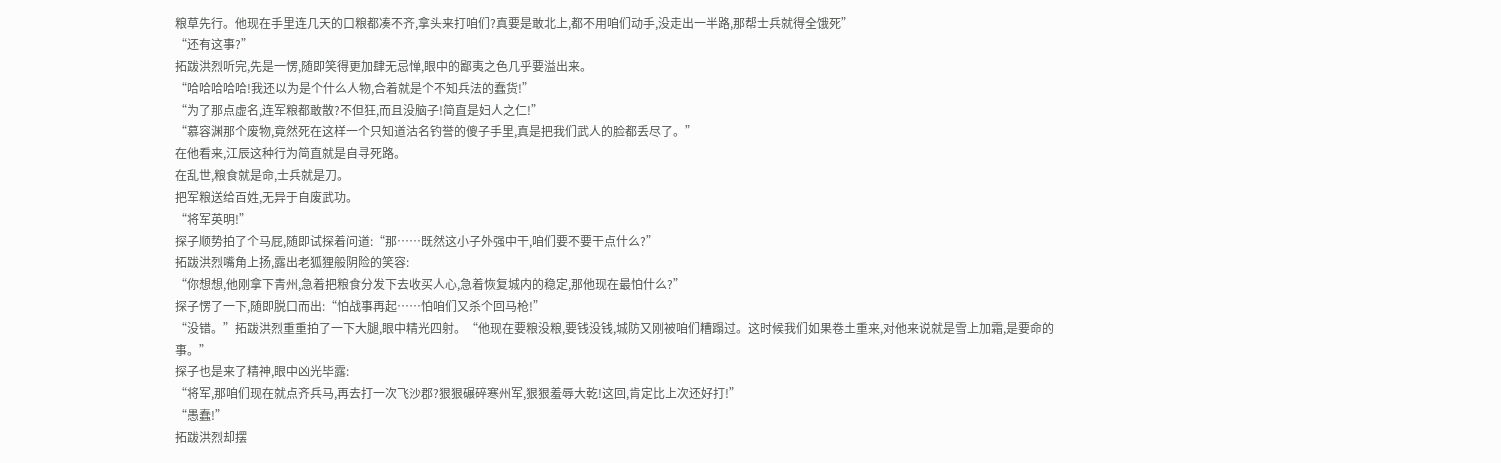粮草先行。他现在手里连几天的口粮都凑不齐,拿头来打咱们?真要是敢北上,都不用咱们动手,没走出一半路,那帮士兵就得全饿死”
“还有这事?”
拓跋洪烈听完,先是一愣,随即笑得更加肆无忌惮,眼中的鄙夷之色几乎要溢出来。
“哈哈哈哈哈!我还以为是个什么人物,合着就是个不知兵法的蠢货!”
“为了那点虚名,连军粮都敢散?不但狂,而且没脑子!简直是妇人之仁!”
“慕容渊那个废物,竟然死在这样一个只知道沽名钓誉的傻子手里,真是把我们武人的脸都丢尽了。”
在他看来,江辰这种行为简直就是自寻死路。
在乱世,粮食就是命,士兵就是刀。
把军粮送给百姓,无异于自废武功。
“将军英明!”
探子顺势拍了个马屁,随即试探着问道:“那……既然这小子外强中干,咱们要不要干点什么?”
拓跋洪烈嘴角上扬,露出老狐狸般阴险的笑容:
“你想想,他刚拿下青州,急着把粮食分发下去收买人心,急着恢复城内的稳定,那他现在最怕什么?”
探子愣了一下,随即脱口而出:“怕战事再起……怕咱们又杀个回马枪!”
“没错。”拓跋洪烈重重拍了一下大腿,眼中精光四射。“他现在要粮没粮,要钱没钱,城防又刚被咱们糟蹋过。这时候我们如果卷土重来,对他来说就是雪上加霜,是要命的事。”
探子也是来了精神,眼中凶光毕露:
“将军,那咱们现在就点齐兵马,再去打一次飞沙郡?狠狠碾碎寒州军,狠狠羞辱大乾!这回,肯定比上次还好打!”
“愚蠢!”
拓跋洪烈却摆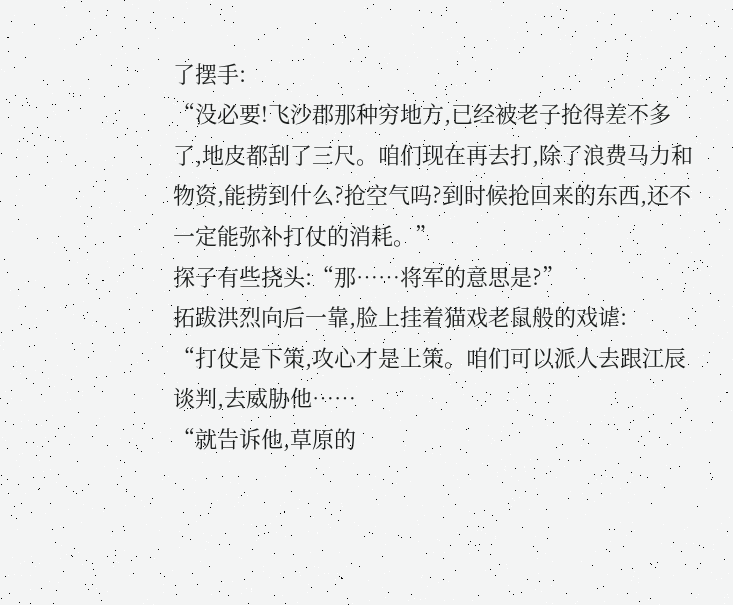了摆手:
“没必要!飞沙郡那种穷地方,已经被老子抢得差不多了,地皮都刮了三尺。咱们现在再去打,除了浪费马力和物资,能捞到什么?抢空气吗?到时候抢回来的东西,还不一定能弥补打仗的消耗。”
探子有些挠头:“那……将军的意思是?”
拓跋洪烈向后一靠,脸上挂着猫戏老鼠般的戏谑:
“打仗是下策,攻心才是上策。咱们可以派人去跟江辰谈判,去威胁他……
“就告诉他,草原的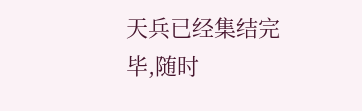天兵已经集结完毕,随时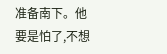准备南下。他要是怕了,不想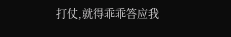打仗,就得乖乖答应我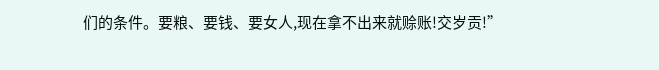们的条件。要粮、要钱、要女人,现在拿不出来就赊账!交岁贡!”